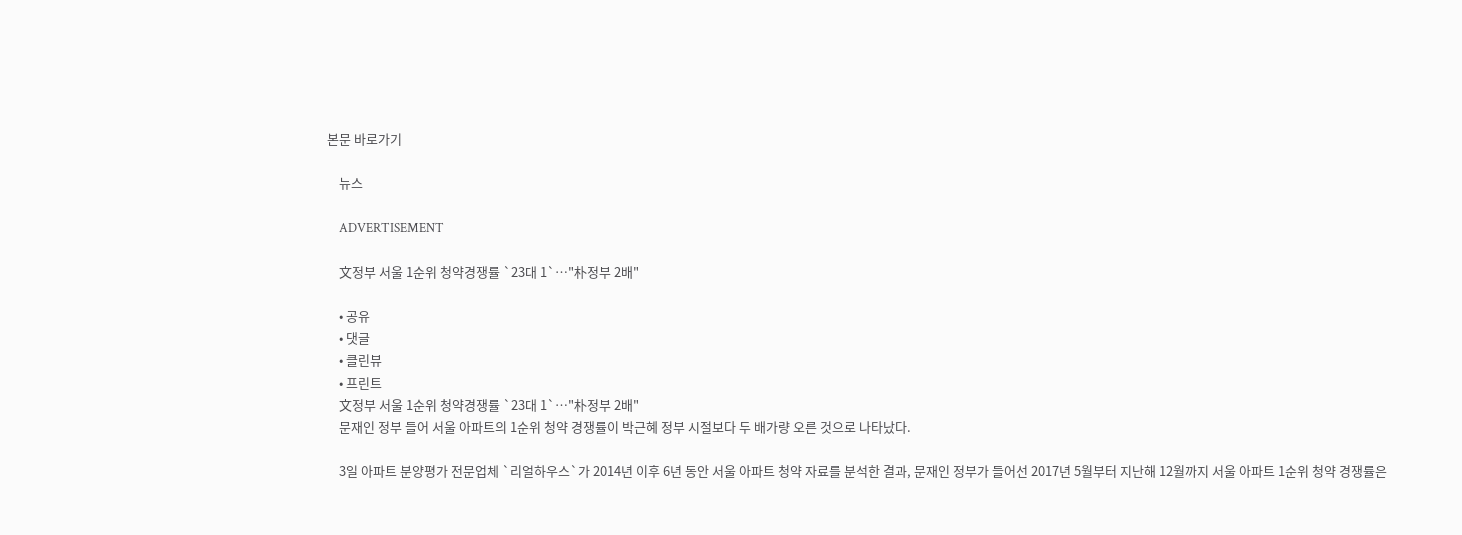본문 바로가기

    뉴스

    ADVERTISEMENT

    文정부 서울 1순위 청약경쟁률 `23대 1`…"朴정부 2배"

    • 공유
    • 댓글
    • 클린뷰
    • 프린트
    文정부 서울 1순위 청약경쟁률 `23대 1`…"朴정부 2배"
    문재인 정부 들어 서울 아파트의 1순위 청약 경쟁률이 박근혜 정부 시절보다 두 배가량 오른 것으로 나타났다.

    3일 아파트 분양평가 전문업체 `리얼하우스`가 2014년 이후 6년 동안 서울 아파트 청약 자료를 분석한 결과, 문재인 정부가 들어선 2017년 5월부터 지난해 12월까지 서울 아파트 1순위 청약 경쟁률은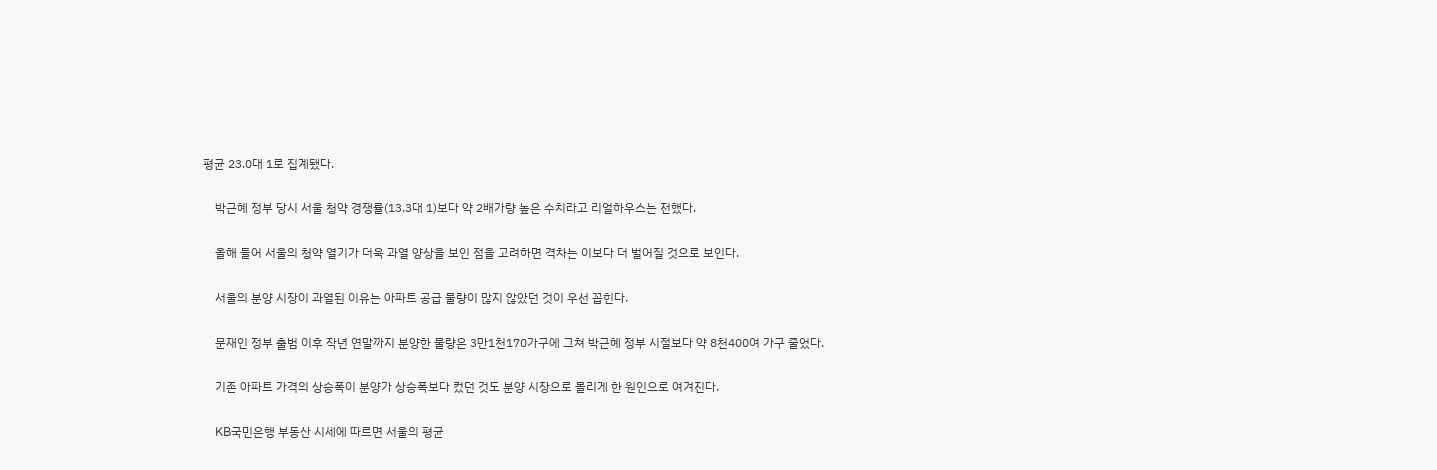평균 23.0대 1로 집계됐다.

    박근혜 정부 당시 서울 청약 경쟁률(13.3대 1)보다 약 2배가량 높은 수치라고 리얼하우스는 전했다.

    올해 들어 서울의 청약 열기가 더욱 과열 양상을 보인 점을 고려하면 격차는 이보다 더 벌어질 것으로 보인다.

    서울의 분양 시장이 과열된 이유는 아파트 공급 물량이 많지 않았던 것이 우선 꼽힌다.

    문재인 정부 출범 이후 작년 연말까지 분양한 물량은 3만1천170가구에 그쳐 박근혜 정부 시절보다 약 8천400여 가구 줄었다.

    기존 아파트 가격의 상승폭이 분양가 상승폭보다 컸던 것도 분양 시장으로 몰리게 한 원인으로 여겨진다.

    KB국민은행 부동산 시세에 따르면 서울의 평균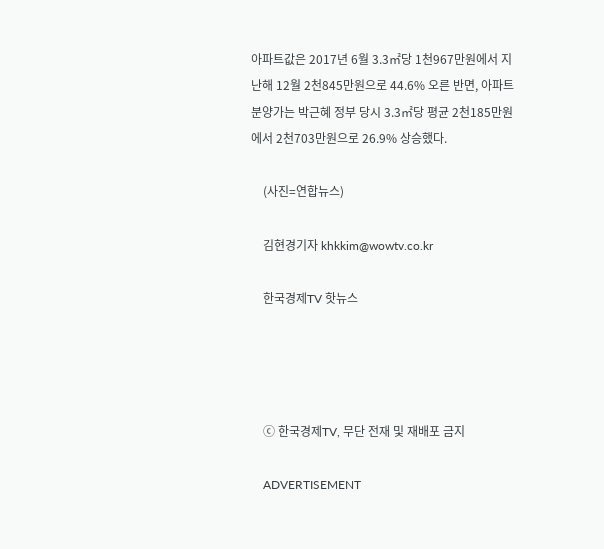아파트값은 2017년 6월 3.3㎡당 1천967만원에서 지난해 12월 2천845만원으로 44.6% 오른 반면, 아파트 분양가는 박근혜 정부 당시 3.3㎡당 평균 2천185만원에서 2천703만원으로 26.9% 상승했다.

    (사진=연합뉴스)

    김현경기자 khkkim@wowtv.co.kr

    한국경제TV 핫뉴스




    ⓒ 한국경제TV, 무단 전재 및 재배포 금지

    ADVERTISEMENT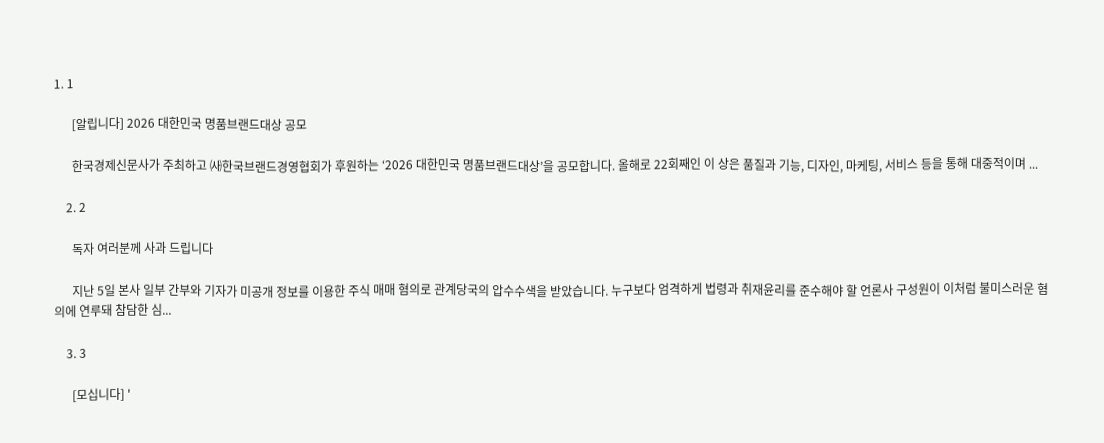1. 1

      [알립니다] 2026 대한민국 명품브랜드대상 공모

      한국경제신문사가 주최하고 ㈔한국브랜드경영협회가 후원하는 ‘2026 대한민국 명품브랜드대상’을 공모합니다. 올해로 22회째인 이 상은 품질과 기능, 디자인, 마케팅, 서비스 등을 통해 대중적이며 ...

    2. 2

      독자 여러분께 사과 드립니다

      지난 5일 본사 일부 간부와 기자가 미공개 정보를 이용한 주식 매매 혐의로 관계당국의 압수수색을 받았습니다. 누구보다 엄격하게 법령과 취재윤리를 준수해야 할 언론사 구성원이 이처럼 불미스러운 혐의에 연루돼 참담한 심...

    3. 3

      [모십니다] '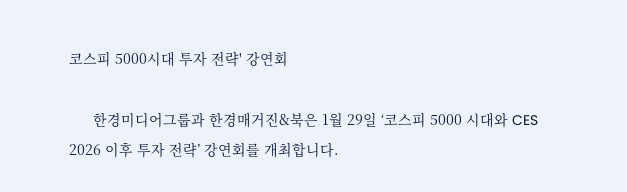코스피 5000시대 투자 전략' 강연회

      한경미디어그룹과 한경매거진&북은 1월 29일 ‘코스피 5000 시대와 CES 2026 이후 투자 전략’ 강연회를 개최합니다.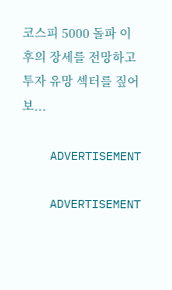코스피 5000 돌파 이후의 장세를 전망하고 투자 유망 섹터를 짚어보...

    ADVERTISEMENT

    ADVERTISEMENT